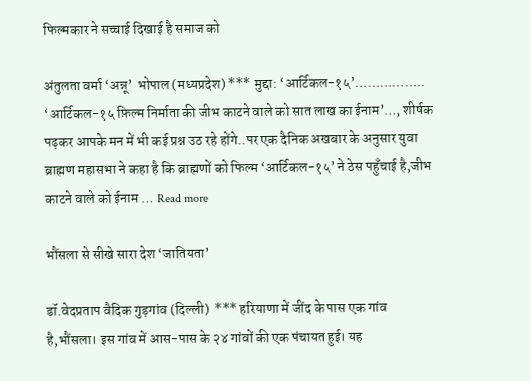फिल्मकार ने सच्चाई दिखाई है समाज को

अंतुलता वर्मा ‘अन्नू’  भोपाल (मध्यप्रदेश) *** मुद्दा: ‘आर्टिकल-१५’…………….. ‘आर्टिकल-१५ फ़िल्म निर्माता की जीभ काटने वाले को सात लाख का ईनाम’…, शीर्षक पढ़कर आपके मन में भी कई प्रश्न उठ रहे होंगे..पर एक दैनिक अखबार के अनुसार युवा ब्राह्मण महासभा ने कहा है कि ब्राह्मणों को फिल्म ‘आर्टिकल-१५’ ने ठेस पहुँचाई है,जीभ काटने वाले को ईनाम … Read more

भौंसला से सीखे सारा देश ‘जातियता’

डॉ.वेदप्रताप वैदिक गुड़गांव (दिल्ली)  *** हरियाणा में जींद के पास एक गांव है,भौंसला। इस गांव में आस-पास के २४ गांवों की एक पंचायत हुई। यह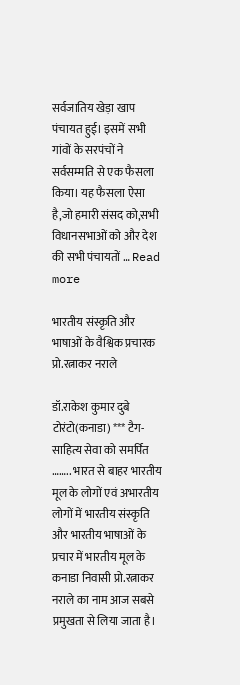सर्वजातिय खेड़ा खाप पंचायत हुई। इसमें सभी गांवों के सरपंचों ने सर्वसम्मति से एक फैसला किया। यह फैसला ऐसा है,जो हमारी संसद को,सभी विधानसभाओं को और देश की सभी पंचायतों … Read more

भारतीय संस्कृति और भाषाओं के वैश्विक प्रचारक प्रो.रत्नाकर नराले

डॉ.राकेश कुमार दुबे टोरंटो(कनाडा) *** टैग-साहित्य सेवा को समर्पित …….. भारत से बाहर भारतीय मूल के लोगों एवं अभारतीय लोगों में भारतीय संस्कृति और भारतीय भाषाओं के प्रचार में भारतीय मूल के कनाडा निवासी प्रो.रत्नाकर नराले का नाम आज सबसे प्रमुखता से लिया जाता है।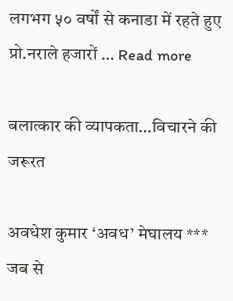लगभग ५० वर्षों से कनाडा में रहते हुए प्रो.नराले हजारों … Read more

बलात्कार की व्यापकता…विचारने की जरूरत

अवधेश कुमार ‘अवध’ मेघालय *** जब से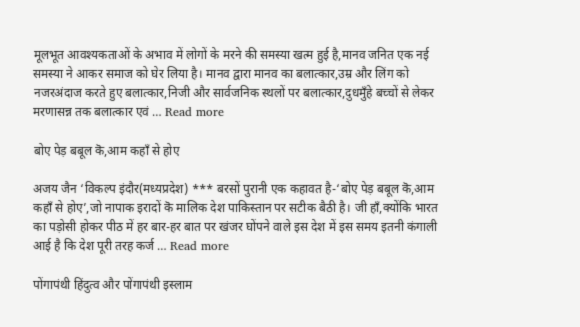मूलभूत आवश्यकताओं के अभाव में लोगों के मरने की समस्या खत्म हुई है,मानव जनित एक नई समस्या ने आकर समाज को घेर लिया है। मानव द्वारा मानव का बलात्कार,उम्र और लिंग को नजरअंदाज करते हुए बलात्कार,निजी और सार्वजनिक स्थलों पर बलात्कार,दुधमुँहे बच्चों से लेकर मरणासन्न तक बलात्कार एवं … Read more

बोए पेड़ बबूल कॆ,आम कहाँ से होए

अजय जैन ‘विकल्प इंदौर(मध्यप्रदेश) *** बरसों पुरानी एक कहावत है-‘बोए पेड़ बबूल कॆ,आम कहाँ से होए’,जो नापाक इरादों कॆ मालिक देश पाकिस्तान पर सटीक बैठी है। जी हाँ,क्योंकि भारत का पड़ोसी होकर पीठ में हर बार-हर बात पर खंजर घोंपने वाले इस देश में इस समय इतनी कंगाली आई है कि देश पूरी तरह कर्ज … Read more

पोंगापंथी हिंदुत्व और पोंगापंथी इस्लाम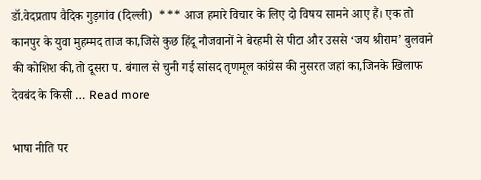डॉ.वेदप्रताप वैदिक गुड़गांव (दिल्ली)  *** आज हमारे विचार के लिए दो विषय सामने आए हैं। एक तो कानपुर के युवा मुहम्मद ताज का,जिसे कुछ हिंदू नौजवानों ने बेरहमी से पीटा और उससे ‘जय श्रीराम’ बुलवाने की कोशिश की,तो दूसरा प. बंगाल से चुनी गई सांसद तृणमूल कांग्रेस की नुसरत जहां का,जिनके खिलाफ देवबंद के किसी … Read more

भाषा नीति पर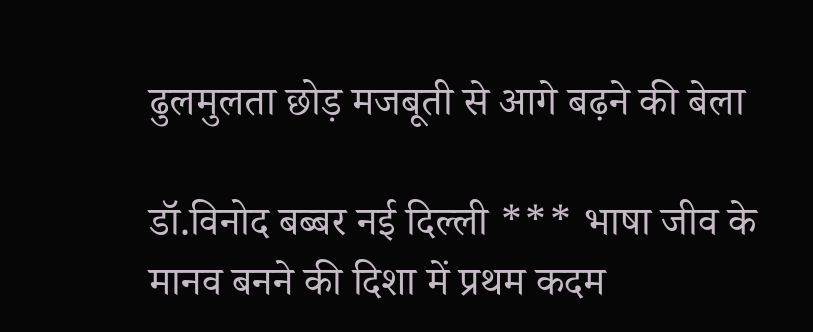ढुलमुलता छोड़ मजबूती से आगे बढ़ने की बेला

डॉ.विनोद बब्बर नई दिल्ली *** भाषा जीव के मानव बनने की दिशा में प्रथम कदम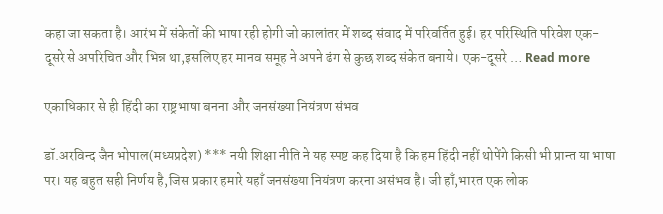कहा जा सकता है। आरंभ में संकेतों की भाषा रही होगी जो कालांतर में शब्द संवाद में परिवर्तित हुई। हर परिस्थिति परिवेश एक-दूसरे से अपरिचित और भिन्न था,इसलिए हर मानव समूह ने अपने ढंग से कुछ शब्द संकेत बनाये। एक-दूसरे … Read more

एकाधिकार से ही हिंदी का राष्ट्रभाषा बनना और जनसंख्या नियंत्रण संभव

डॉ.अरविन्द जैन भोपाल(मध्यप्रदेश) *** नयी शिक्षा नीति ने यह स्पष्ट कह दिया है कि हम हिंदी नहीं थोपेंगे किसी भी प्रान्त या भाषा पर। यह बहुत सही निर्णय है,जिस प्रकार हमारे यहाँ जनसंख्या नियंत्रण करना असंभव है। जी हाँ,भारत एक लोक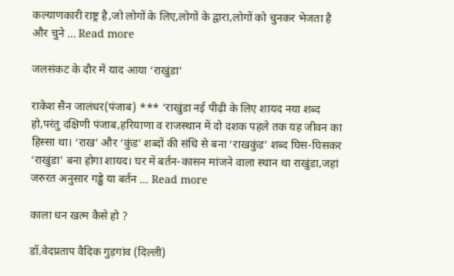कल्याणकारी राष्ट्र है,जो लोगों के लिए,लोगों के द्वारा,लोगों को चुनकर भेजता है और चुने … Read more

जलसंकट के दौर में याद आया ‘राखुंडा’

राकेश सैन जालंधर(पंजाब) *** ‘राखुंडा नई पीढ़ी के लिए शायद नया शब्द हो,परंतु दक्षिणी पंजाब,हरियाणा व राजस्थान में दो दशक पहले तक यह जीवन का हिस्सा था। ‘राख’ और ‘कुंड’ शब्दों की संधि से बना ‘राखकुंड’ शब्द घिस-घिसकर ‘राखुंडा’ बना होगा शायद। घर में बर्तन-कासन मांजने वाला स्थान था राखुंडा,जहां जरुरत अनुसार गड्ढे या बर्तन … Read more

काला धन खत्म कैसे हो ?

डॉ.वेदप्रताप वैदिक गुड़गांव (दिल्ली)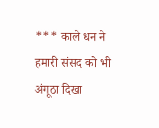*** काले धन ने हमारी संसद को भी अंगूठा दिखा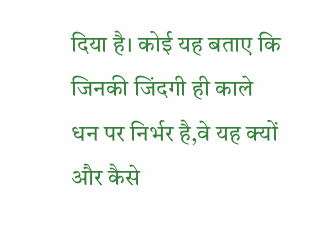दिया है। कोई यह बताए कि जिनकी जिंदगी ही काले धन पर निर्भर है,वे यह क्यों और कैसे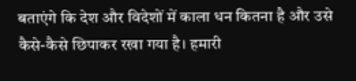बताएंगे कि देश और विदेशों में काला धन कितना है और उसे कैसे-कैसे छिपाकर रखा गया है। हमारी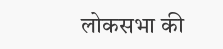लोकसभा की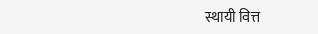स्थायी वित्त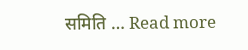समिति … Read more